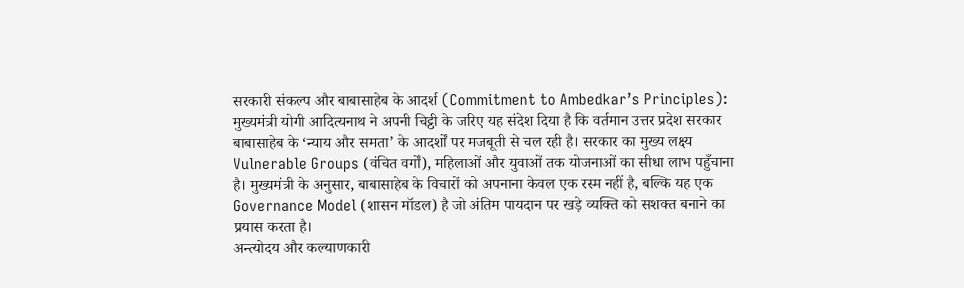सरकारी संकल्प और बाबासाहेब के आदर्श (Commitment to Ambedkar’s Principles): मुख्यमंत्री योगी आदित्यनाथ ने अपनी चिट्ठी के जरिए यह संदेश दिया है कि वर्तमान उत्तर प्रदेश सरकार बाबासाहेब के ‘न्याय और समता’ के आदर्शों पर मजबूती से चल रही है। सरकार का मुख्य लक्ष्य Vulnerable Groups (वंचित वर्गों), महिलाओं और युवाओं तक योजनाओं का सीधा लाभ पहुँचाना है। मुख्यमंत्री के अनुसार, बाबासाहेब के विचारों को अपनाना केवल एक रस्म नहीं है, बल्कि यह एक Governance Model (शासन मॉडल) है जो अंतिम पायदान पर खड़े व्यक्ति को सशक्त बनाने का प्रयास करता है।
अन्त्योदय और कल्याणकारी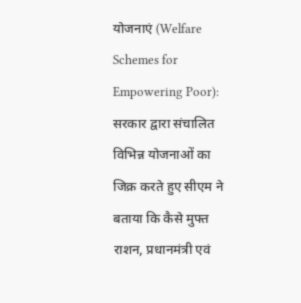योजनाएं (Welfare Schemes for Empowering Poor): सरकार द्वारा संचालित विभिन्न योजनाओं का जिक्र करते हुए सीएम ने बताया कि कैसे मुफ्त राशन, प्रधानमंत्री एवं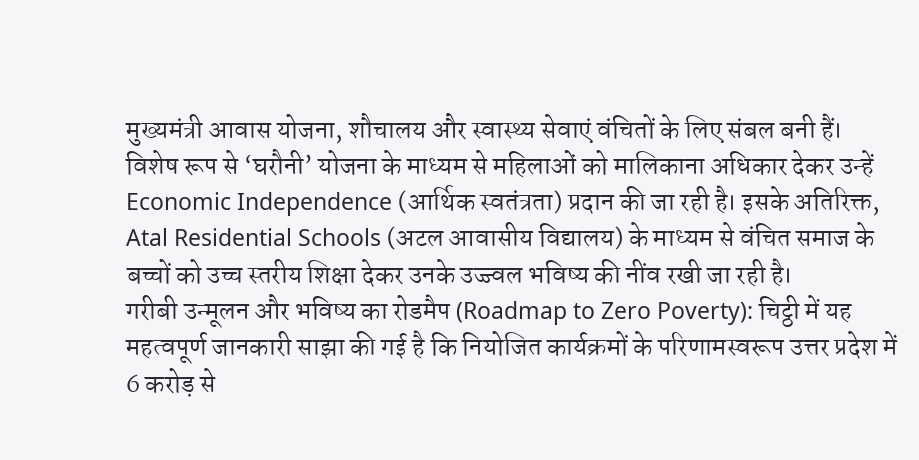मुख्यमंत्री आवास योजना, शौचालय और स्वास्थ्य सेवाएं वंचितों के लिए संबल बनी हैं। विशेष रूप से ‘घरौनी’ योजना के माध्यम से महिलाओं को मालिकाना अधिकार देकर उन्हें Economic Independence (आर्थिक स्वतंत्रता) प्रदान की जा रही है। इसके अतिरिक्त, Atal Residential Schools (अटल आवासीय विद्यालय) के माध्यम से वंचित समाज के बच्चों को उच्च स्तरीय शिक्षा देकर उनके उज्ज्वल भविष्य की नींव रखी जा रही है।
गरीबी उन्मूलन और भविष्य का रोडमैप (Roadmap to Zero Poverty): चिट्ठी में यह महत्वपूर्ण जानकारी साझा की गई है कि नियोजित कार्यक्रमों के परिणामस्वरूप उत्तर प्रदेश में 6 करोड़ से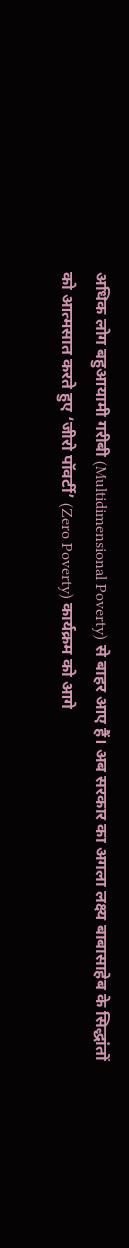अधिक लोग बहुआयामी गरीबी (Multidimensional Poverty) से बाहर आए हैं। अब सरकार का अगला लक्ष्य बाबासाहेब के सिद्धांतों को आत्मसात करते हुए ‘जीरो पॉवर्टी’ (Zero Poverty) कार्यक्रम को आगे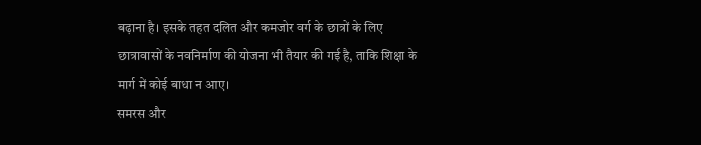बढ़ाना है। इसके तहत दलित और कमजोर वर्ग के छात्रों के लिए छात्रावासों के नवनिर्माण की योजना भी तैयार की गई है, ताकि शिक्षा के मार्ग में कोई बाधा न आए।
समरस और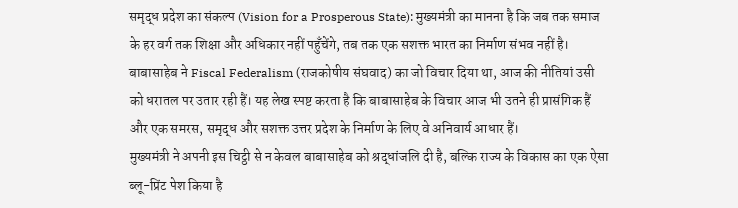समृद्ध प्रदेश का संकल्प (Vision for a Prosperous State): मुख्यमंत्री का मानना है कि जब तक समाज के हर वर्ग तक शिक्षा और अधिकार नहीं पहुँचेंगे, तब तक एक सशक्त भारत का निर्माण संभव नहीं है। बाबासाहेब ने Fiscal Federalism (राजकोषीय संघवाद) का जो विचार दिया था, आज की नीतियां उसी को धरातल पर उतार रही हैं। यह लेख स्पष्ट करता है कि बाबासाहेब के विचार आज भी उतने ही प्रासंगिक हैं और एक समरस, समृद्ध और सशक्त उत्तर प्रदेश के निर्माण के लिए वे अनिवार्य आधार हैं।
मुख्यमंत्री ने अपनी इस चिट्ठी से न केवल बाबासाहेब को श्रद्धांजलि दी है, बल्कि राज्य के विकास का एक ऐसा ब्लू-प्रिंट पेश किया है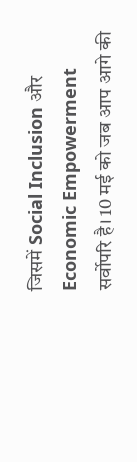जिसमें Social Inclusion और Economic Empowerment सर्वोपरि है। 10 मई को जब आप आगे की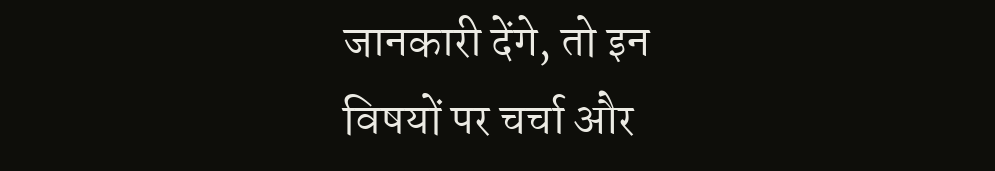जानकारी देंगे, तो इन विषयों पर चर्चा और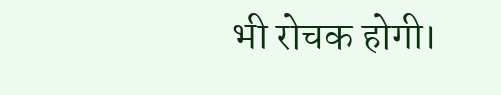भी रोचक होगी।